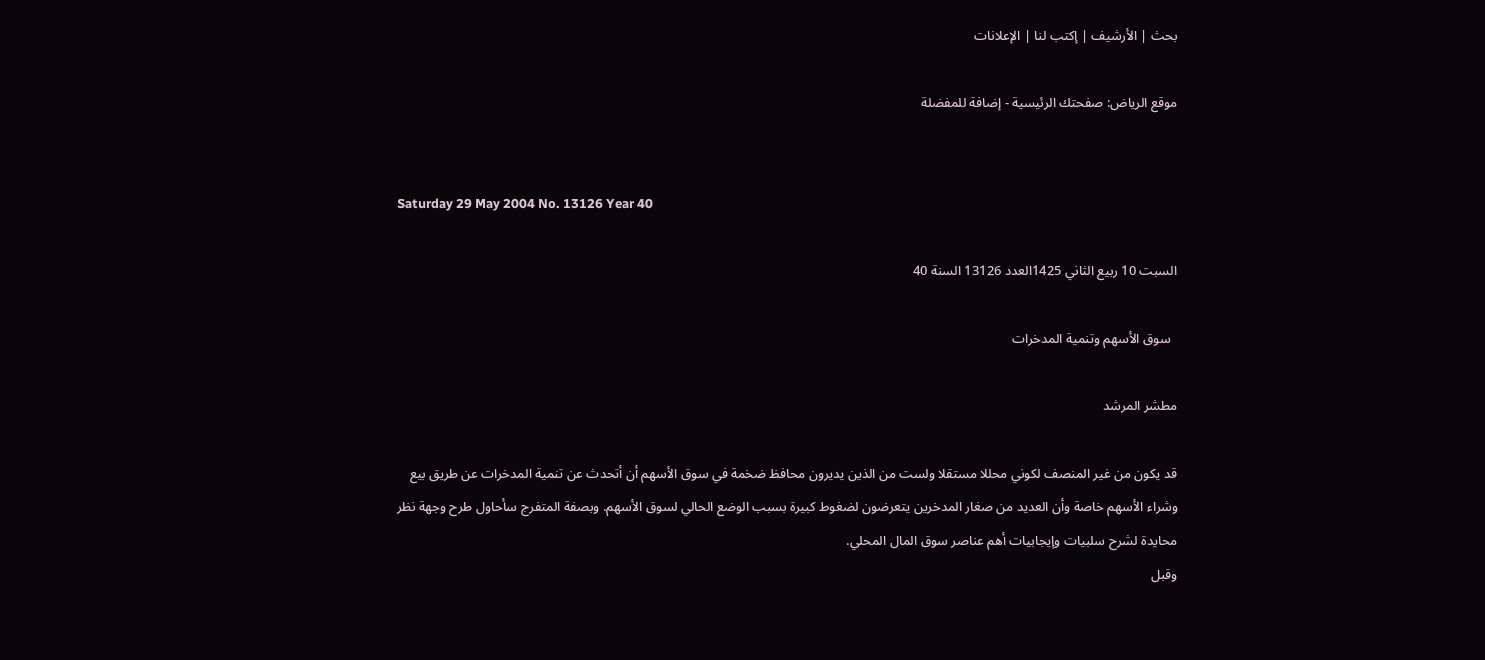بحث | الأرشيف | إكتب لنا | الإعلانات

موقع الرياض: صفحتك الرئيسية - إضافة للمفضلة


Saturday 29 May 2004 No. 13126 Year 40

السبت 10 ربيع الثاني 1425العدد 13126 السنة 40

  سوق الأسهم وتنمية المدخرات

مطشر المرشد

قد يكون من غير المنصف لكوني محللا مستقلا ولست من الذين يديرون محافظ ضخمة في سوق الأسهم أن أتحدث عن تنمية المدخرات عن طريق بيع وشراء الأسهم خاصة وأن العديد من صغار المدخرين يتعرضون لضغوط كبيرة بسبب الوضع الحالي لسوق الأسهم. وبصفة المتفرج سأحاول طرح وجهة نظر محايدة لشرح سلبيات وإيجابيات أهم عناصر سوق المال المحلي.
وقبل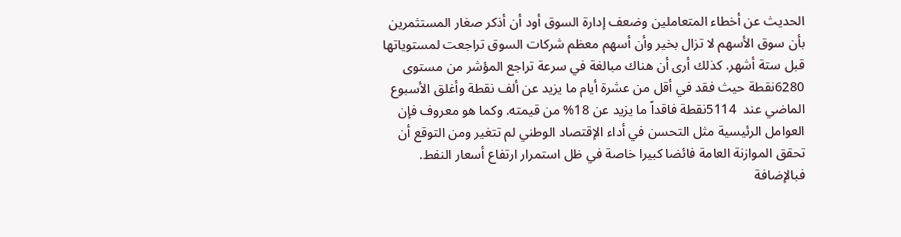الحديث عن أخطاء المتعاملين وضعف إدارة السوق أود أن أذكر صغار المستثمرين بأن سوق الأسهم لا تزال بخير وأن أسهم معظم شركات السوق تراجعت لمستوياتها قبل ستة أشهر. كذلك أرى أن هناك مبالغة في سرعة تراجع المؤشر من مستوى  6280نقطة حيث فقد في أقل من عشرة أيام ما يزيد عن ألف نقطة وأغلق الأسبوع الماضي عند  5114نقطة فاقداً ما يزيد عن 18% من قيمته. وكما هو معروف فإن العوامل الرئيسية مثل التحسن في أداء الإقتصاد الوطني لم تتغير ومن التوقع أن تحقق الموازنة العامة فائضا كبيرا خاصة في ظل استمرار ارتفاع أسعار النفط. فبالإضافة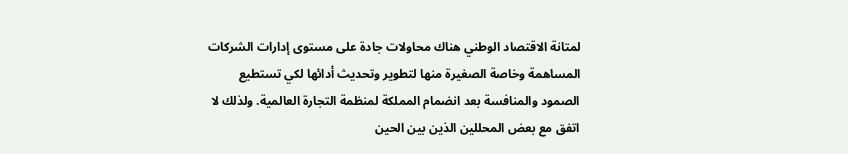لمتانة الاقتصاد الوطني هناك محاولات جادة على مستوى إدارات الشركات المساهمة وخاصة الصغيرة منها لتطوير وتحديث أدائها لكي تستطيع الصمود والمنافسة بعد انضمام المملكة لمنظمة التجارة العالمية. ولذلك لا اتفق مع بعض المحللين الذين بين الحين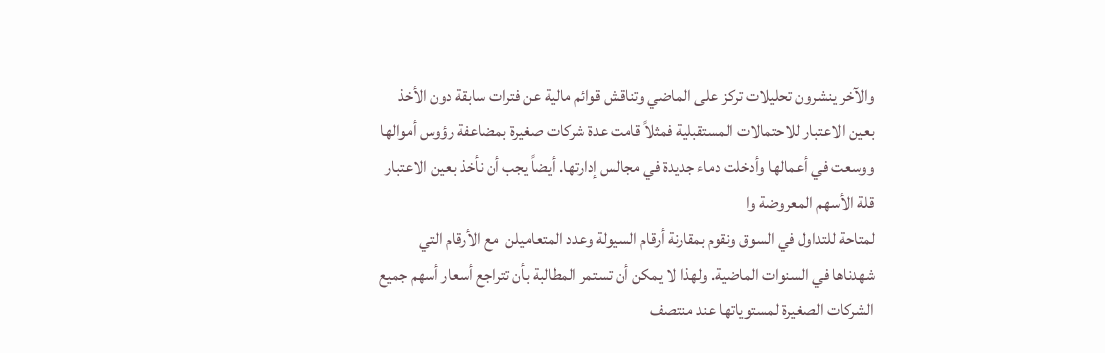والآخر ينشرون تحليلات تركز على الماضي وتناقش قوائم مالية عن فترات سابقة دون الأخذ بعين الاعتبار للاحتمالات المستقبلية فمثلاً قامت عدة شركات صغيرة بمضاعفة رؤوس أموالها ووسعت في أعمالها وأدخلت دماء جديدة في مجالس إدارتها. أيضاً يجب أن نأخذ بعين الاعتبار قلة الأسهم المعروضة وا
لمتاحة للتداول في السوق ونقوم بمقارنة أرقام السيولة وعدد المتعاميلن  مع الأرقام التي شهدناها في السنوات الماضية. ولهذا لا يمكن أن تستمر المطالبة بأن تتراجع أسعار أسهم جميع الشركات الصغيرة لمستوياتها عند منتصف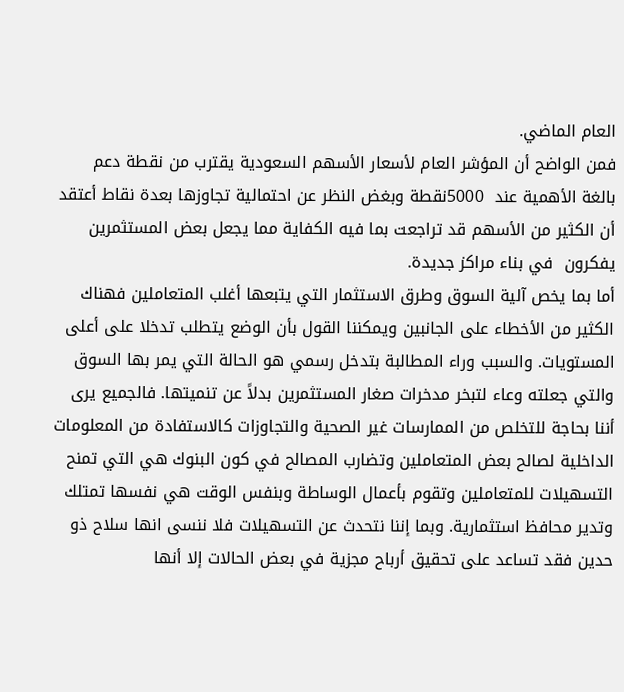العام الماضي.
فمن الواضح أن المؤشر العام لأسعار الأسهم السعودية يقترب من نقطة دعم بالغة الأهمية عند  5000نقطة وبغض النظر عن احتمالية تجاوزها بعدة نقاط أعتقد أن الكثير من الأسهم قد تراجعت بما فيه الكفاية مما يجعل بعض المستثمرين يفكرون  في بناء مراكز جديدة.
أما بما يخص آلية السوق وطرق الاستثمار التي يتبعها أغلب المتعاملين فهناك الكثير من الأخطاء على الجانبين ويمكننا القول بأن الوضع يتطلب تدخلا على أعلى المستويات. والسبب وراء المطالبة بتدخل رسمي هو الحالة التي يمر بها السوق والتي جعلته وعاء لتبخر مدخرات صغار المستثمرين بدلاً عن تنميتها. فالجميع يرى أننا بحاجة للتخلص من الممارسات غير الصحية والتجاوزات كالاستفادة من المعلومات الداخلية لصالح بعض المتعاملين وتضارب المصالح في كون البنوك هي التي تمنح التسهيلات للمتعاملين وتقوم بأعمال الوساطة وبنفس الوقت هي نفسها تمتلك وتدير محافظ استثمارية. وبما إننا نتحدث عن التسهيلات فلا ننسى انها سلاح ذو حدين فقد تساعد على تحقيق أرباح مجزية في بعض الحالات إلا أنها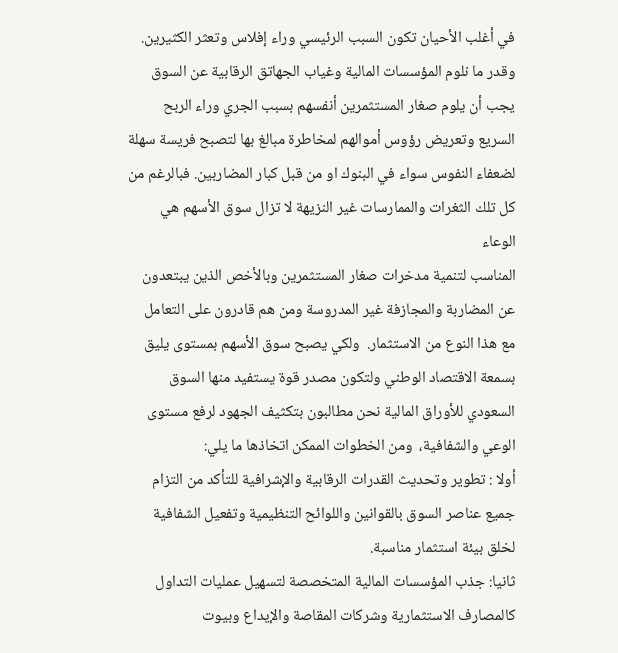في أغلب الأحيان تكون السبب الرئيسي وراء إفلاس وتعثر الكثيرين. وقدر ما نلوم المؤسسات المالية وغياب الجهاتق الرقابية عن السوق يجب أن يلوم صغار المستثمرين أنفسهم بسبب الجري وراء الربح السريع وتعريض رؤوس أموالهم لمخاطرة مبالغ بها لتصبح فريسة سهلة لضعفاء النفوس سواء في البنوك او من قبل كبار المضاربين. فبالرغم من كل تلك الثغرات والممارسات غير النزيهة لا تزال سوق الأسهم هي الوعاء
المناسب لتنمية مدخرات صغار المستثمرين وبالأخص الذين يبتعدون عن المضاربة والمجازفة غير المدروسة ومن هم قادرون على التعامل مع هذا النوع من الاستثمار.  ولكي يصبح سوق الأسهم بمستوى يليق بسمعة الاقتصاد الوطني ولتكون مصدر قوة يستفيد منها السوق السعودي للأوراق المالية نحن مطالبون بتكثيف الجهود لرفع مستوى الوعي والشفافية،  ومن الخطوات الممكن اتخاذها ما يلي:
أولا : تطوير وتحديث القدرات الرقابية والإشرافية للتأكد من التزام جميع عناصر السوق بالقوانين واللوائح التنظيمية وتفعيل الشفافية لخلق بيئة استثمار مناسبة.
ثانيا: جذب المؤسسات المالية المتخصصة لتسهيل عمليات التداول كالمصارف الاستثمارية وشركات المقاصة والإيداع وبيوت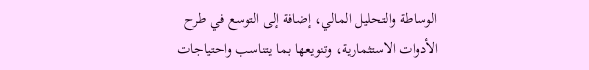الوساطة والتحليل المالي، إضافة إلى التوسع في طرح الأدوات الاستثمارية، وتنويعها بما يتناسب واحتياجات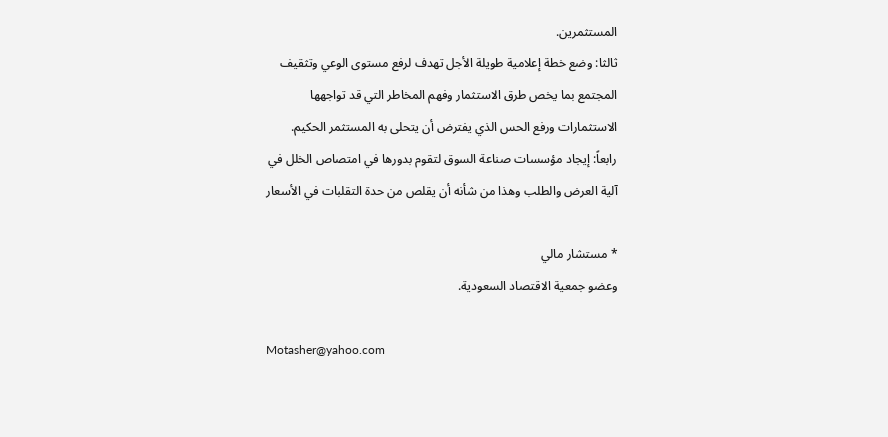المستثمرين.
ثالثا: وضع خطة إعلامية طويلة الأجل تهدف لرفع مستوى الوعي وتثقيف المجتمع بما يخص طرق الاستثمار وفهم المخاطر التي قد تواجهها الاستثمارات ورفع الحس الذي يفترض أن يتحلى به المستثمر الحكيم.
رابعاً: إيجاد مؤسسات صناعة السوق لتقوم بدورها في امتصاص الخلل في آلية العرض والطلب وهذا من شأنه أن يقلص من حدة التقلبات في الأسعار

* مستشار مالي
وعضو جمعية الاقتصاد السعودية.

Motasher@yahoo.com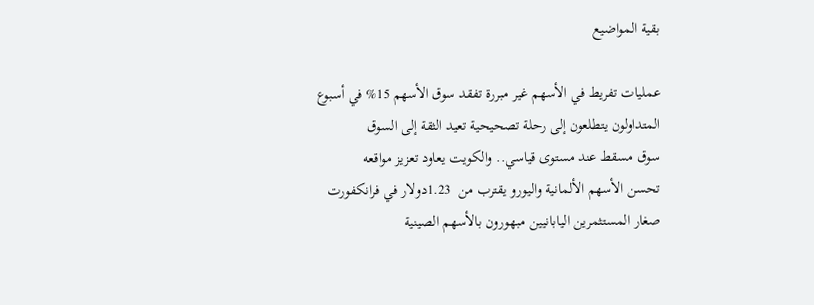بقية المواضيع

عمليات تفريط في الأسهم غير مبررة تفقد سوق الأسهم 15% في أسبوع
المتداولون يتطلعون إلى رحلة تصحيحية تعيد الثقة إلى السوق
سوق مسقط عند مستوى قياسي.. والكويت يعاود تعزيز مواقعه
تحسن الأسهم الألمانية واليورو يقترب من  1.23دولار في فرانكفورت
صغار المستثمرين اليابانيين مبهورون بالأسهم الصينية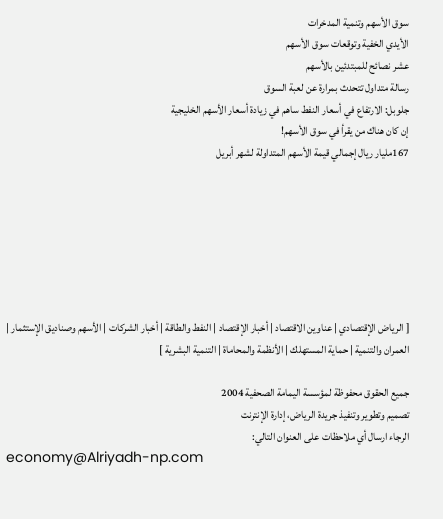سوق الأسهم وتنمية المدخرات
الأيدي الخفية وتوقعات سوق الأسهم
عشر نصائح للمبتدئين بالأسهم
رسالة متداول تتحدث بمرارة عن لعبة السوق
جلوبل: الارتفاع في أسعار النفط ساهم في زيادة أسعار الأسهم الخليجية
إن كان هناك من يقرأ في سوق الأسهم!
167مليار ريال إجمالي قيمة الأسهم المتداولة لشهر أبريل







[ الرياض الإقتصادي | عناوين الاقتصاد | أخبار الإقتصاد | النفط والطاقة | أخبار الشركات | الأسهم وصناديق الإستثمار | العمران والتنمية | حماية المستهلك | الأنظمة والمحاماة | التنمية البشرية ]

جميع الحقوق محفوظة لمؤسسة اليمامة الصحفية 2004
تصميم وتطوير وتنفيذ جريدة الرياض، إدارة الإنترنت
الرجاء ارسال أي ملاحظات على العنوان التالي:
economy@Alriyadh-np.com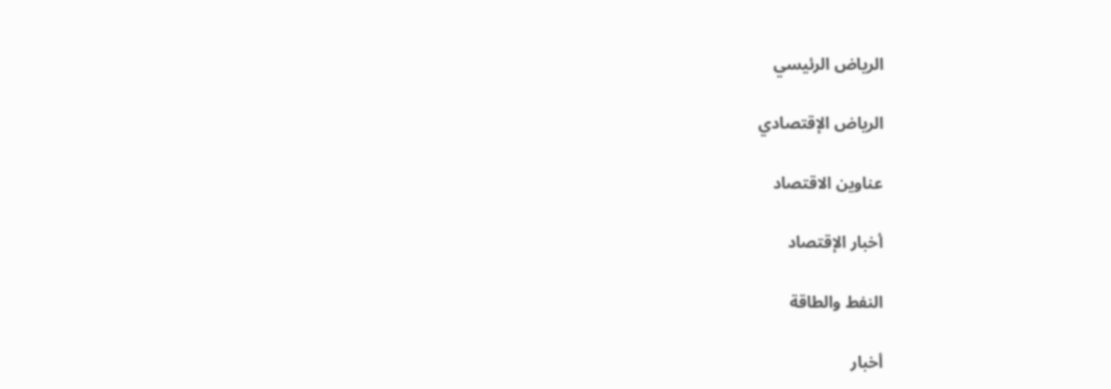الرياض الرئيسي

الرياض الإقتصادي

عناوين الاقتصاد

أخبار الإقتصاد

النفط والطاقة

أخبار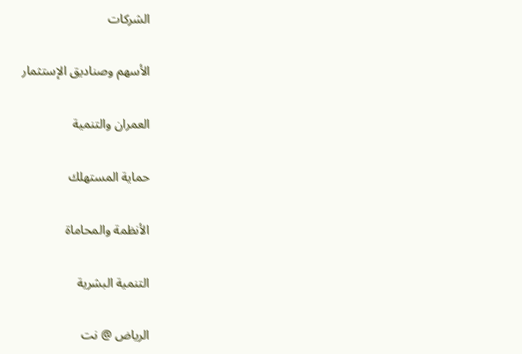الشركات

الأسهم وصناديق الإستثمار

العمران والتنمية

حماية المستهلك

الأنظمة والمحاماة

التنمية البشرية

الرياض @ نت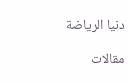دنيا الرياضة

مقالات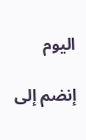اليوم

إنضم إلى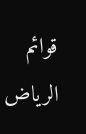قوائم
الرياض